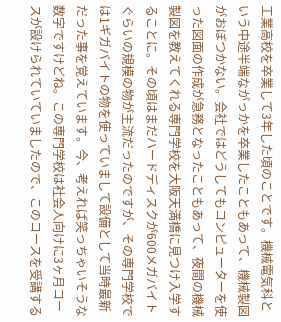工業高校を卒業して3年した頃のことです。機械電気科という中途半端ながっかを卒業したこともあって、機械製図がおぼつかない。会社ではどうしてもコンピューターを使った図面の作成が急務となったこともあって、夜間の機械製図を教えてくれる専門学校を大阪天満橋に見つけ入学することに。その頃はまだハードディスクが600メガバイトぐらいの規模の物が主流だったのですが、その専門学校では1ギガバイトの物を使っていまして設備として当時最新だった事を覚えています。今、考えれば笑っちゃいそうな数字ですけどね。この専門学校は社会人向けに3ヶ月コースが設けられていていましたので、このコースを受講する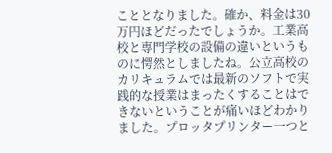こととなりました。確か、料金は30万円ほどだったでしょうか。工業高校と専門学校の設備の違いというものに愕然としましたね。公立高校のカリキュラムでは最新のソフトで実践的な授業はまったくすることはできないということが痛いほどわかりました。プロッタプリンター一つと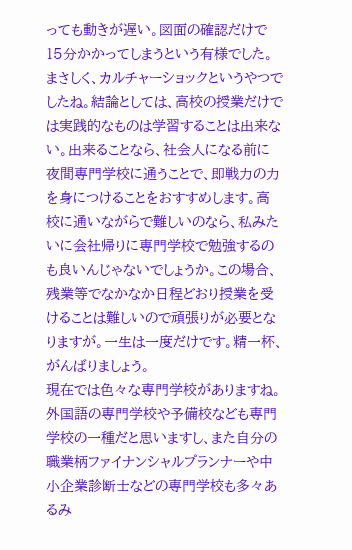っても動きが遅い。図面の確認だけで15分かかってしまうという有様でした。まさしく、カルチャーショックというやつでしたね。結論としては、高校の授業だけでは実践的なものは学習することは出来ない。出来ることなら、社会人になる前に夜間専門学校に通うことで、即戦力の力を身につけることをおすすめします。高校に通いながらで難しいのなら、私みたいに会社帰りに専門学校で勉強するのも良いんじゃないでしょうか。この場合、残業等でなかなか日程どおり授業を受けることは難しいので頑張りが必要となりますが。一生は一度だけです。精一杯、がんばりましょう。
現在では色々な専門学校がありますね。外国語の専門学校や予備校なども専門学校の一種だと思いますし、また自分の職業柄ファイナンシャルプランナーや中小企業診断士などの専門学校も多々あるみ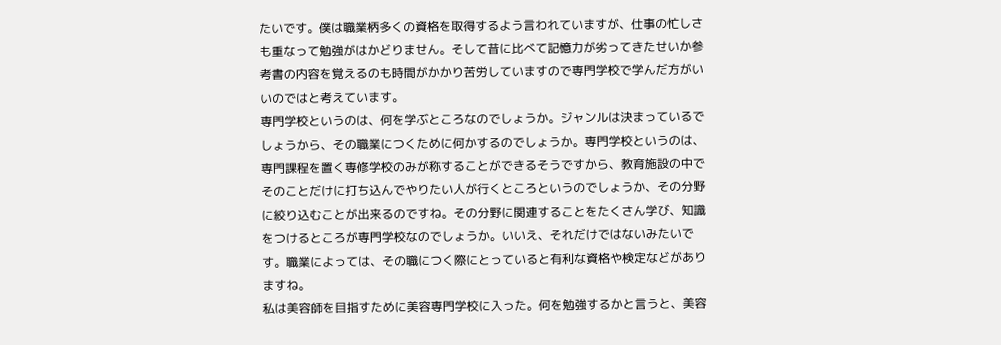たいです。僕は職業柄多くの資格を取得するよう言われていますが、仕事の忙しさも重なって勉強がはかどりません。そして昔に比べて記憶力が劣ってきたせいか参考書の内容を覚えるのも時間がかかり苦労していますので専門学校で学んだ方がいいのではと考えています。
専門学校というのは、何を学ぶところなのでしょうか。ジャンルは決まっているでしょうから、その職業につくために何かするのでしょうか。専門学校というのは、専門課程を置く専修学校のみが称することができるそうですから、教育施設の中でそのことだけに打ち込んでやりたい人が行くところというのでしょうか、その分野に絞り込むことが出来るのですね。その分野に関連することをたくさん学び、知識をつけるところが専門学校なのでしょうか。いいえ、それだけではないみたいです。職業によっては、その職につく際にとっていると有利な資格や検定などがありますね。
私は美容師を目指すために美容専門学校に入った。何を勉強するかと言うと、美容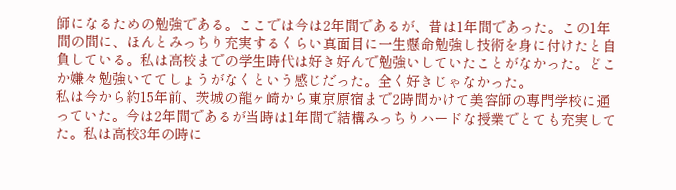師になるための勉強である。ここでは今は2年間であるが、昔は1年間であった。この1年間の間に、ほんとみっちり充実するくらい真面目に一生懸命勉強し技術を身に付けたと自負している。私は高校までの学生時代は好き好んで勉強いしていたことがなかった。どこか嫌々勉強いててしょうがなくという感じだった。全く好きじゃなかった。
私は今から約15年前、茨城の龍ヶ崎から東京原宿まで2時間かけて美容師の専門学校に通っていた。今は2年間であるが当時は1年間で結構みっちりハードな授業でとても充実してた。私は高校3年の時に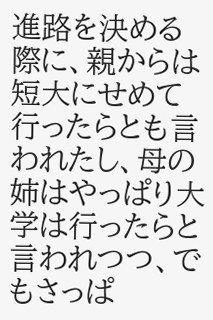進路を決める際に、親からは短大にせめて行ったらとも言われたし、母の姉はやっぱり大学は行ったらと言われつつ、でもさっぱ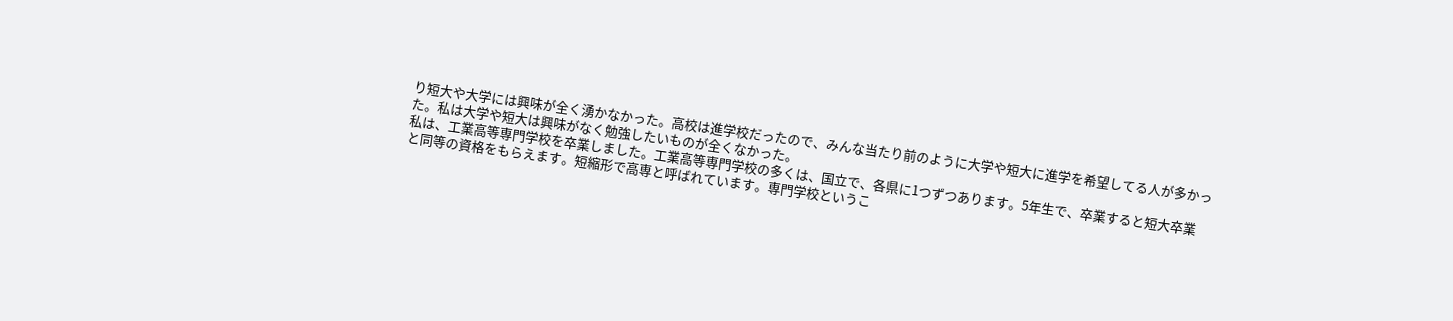り短大や大学には興味が全く湧かなかった。高校は進学校だったので、みんな当たり前のように大学や短大に進学を希望してる人が多かった。私は大学や短大は興味がなく勉強したいものが全くなかった。
私は、工業高等専門学校を卒業しました。工業高等専門学校の多くは、国立で、各県に1つずつあります。5年生で、卒業すると短大卒業と同等の資格をもらえます。短縮形で高専と呼ばれています。専門学校というこ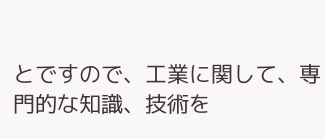とですので、工業に関して、専門的な知識、技術を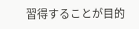習得することが目的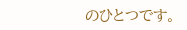のひとつです。